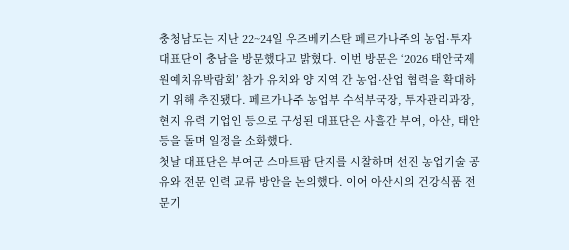충청남도는 지난 22~24일 우즈베키스탄 페르가나주의 농업·투자 대표단이 충남을 방문했다고 밝혔다. 이번 방문은 ‘2026 태안국제원예치유박람회’ 참가 유치와 양 지역 간 농업·산업 협력을 확대하기 위해 추진됐다. 페르가나주 농업부 수석부국장, 투자관리과장, 현지 유력 기업인 등으로 구성된 대표단은 사흘간 부여, 아산, 태안 등을 돌며 일정을 소화했다.
첫날 대표단은 부여군 스마트팜 단지를 시찰하며 선진 농업기술 공유와 전문 인력 교류 방안을 논의했다. 이어 아산시의 건강식품 전문기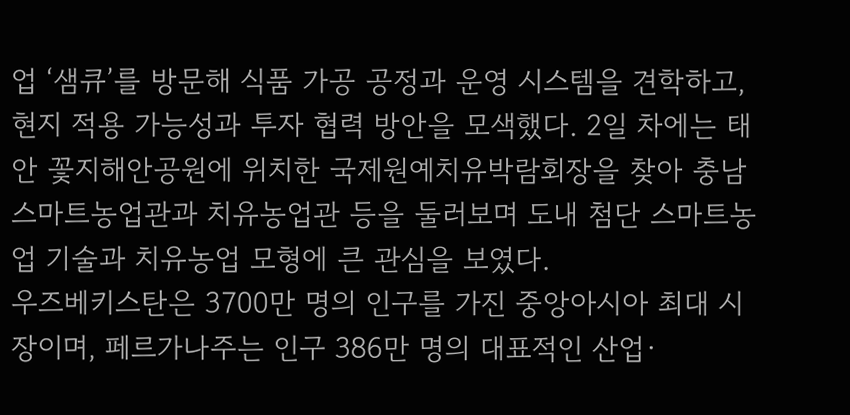업 ‘샘큐’를 방문해 식품 가공 공정과 운영 시스템을 견학하고, 현지 적용 가능성과 투자 협력 방안을 모색했다. 2일 차에는 태안 꽃지해안공원에 위치한 국제원예치유박람회장을 찾아 충남스마트농업관과 치유농업관 등을 둘러보며 도내 첨단 스마트농업 기술과 치유농업 모형에 큰 관심을 보였다.
우즈베키스탄은 3700만 명의 인구를 가진 중앙아시아 최대 시장이며, 페르가나주는 인구 386만 명의 대표적인 산업·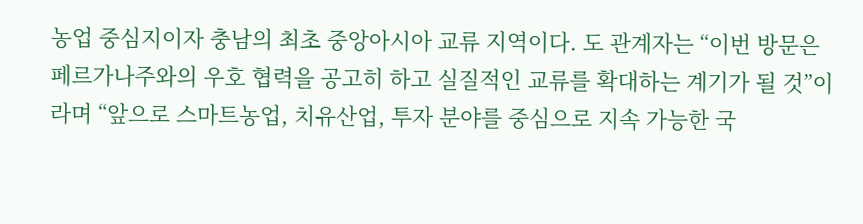농업 중심지이자 충남의 최초 중앙아시아 교류 지역이다. 도 관계자는 “이번 방문은 페르가나주와의 우호 협력을 공고히 하고 실질적인 교류를 확대하는 계기가 될 것”이라며 “앞으로 스마트농업, 치유산업, 투자 분야를 중심으로 지속 가능한 국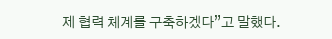제 협력 체계를 구축하겠다”고 말했다.